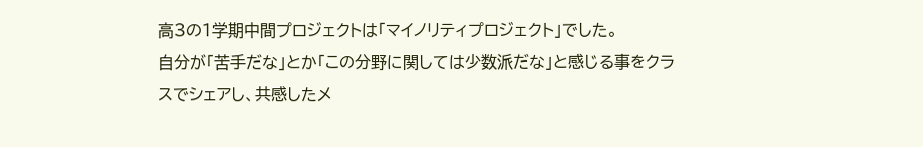高3の1学期中間プロジェクトは「マイノリティプロジェクト」でした。
自分が「苦手だな」とか「この分野に関しては少数派だな」と感じる事をクラスでシェアし、共感したメ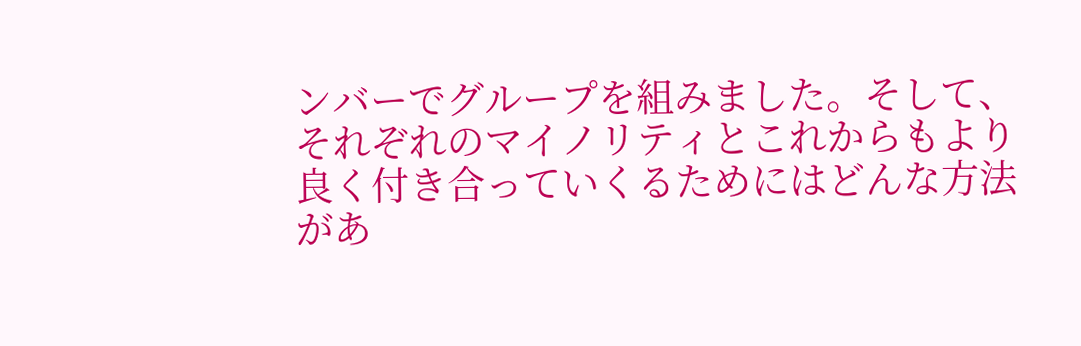ンバーでグループを組みました。そして、それぞれのマイノリティとこれからもより良く付き合っていくるためにはどんな方法があ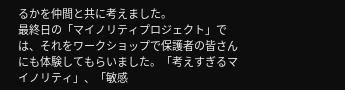るかを仲間と共に考えました。
最終日の「マイノリティプロジェクト」では、それをワークショップで保護者の皆さんにも体験してもらいました。「考えすぎるマイノリティ」、「敏感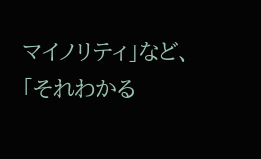マイノリティ」など、「それわかる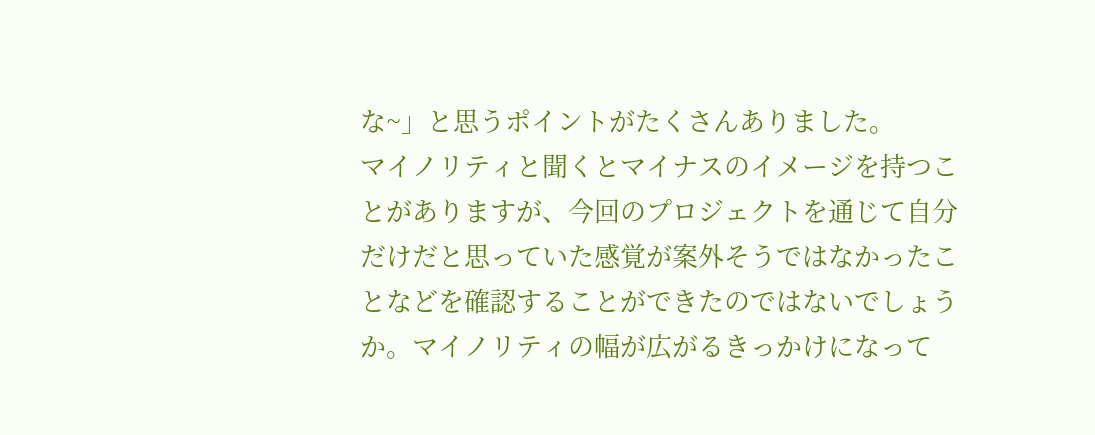な~」と思うポイントがたくさんありました。
マイノリティと聞くとマイナスのイメージを持つことがありますが、今回のプロジェクトを通じて自分だけだと思っていた感覚が案外そうではなかったことなどを確認することができたのではないでしょうか。マイノリティの幅が広がるきっかけになって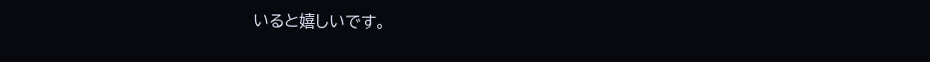いると嬉しいです。